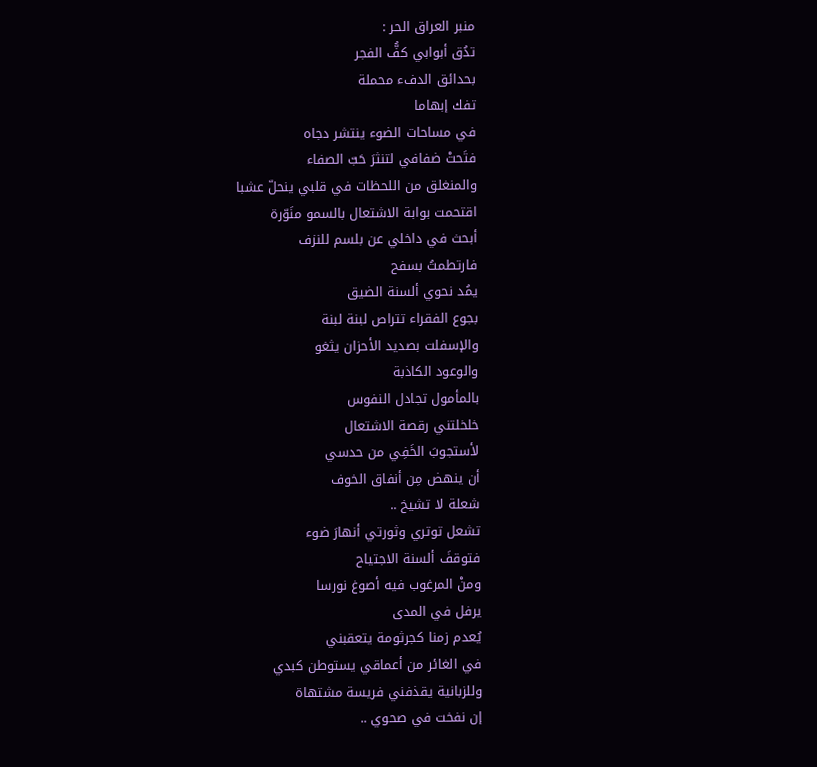منبر العراق الحر :
تدُق أبوابي كفُّ الفجر
بحدائق الدفء محملة
تفك إبهاما
في مساحات الضوء ينتشر دجاه
فتَحتْ ضفافي لتنثرَ حَبّ الصفاء
والمنغلق من اللحظات في قلبي ينحلّ عشبا
اقتحمت بوابة الاشتعال بالسمو منَوّرة
أبحث في داخلي عن بلسم للنزف
فارتطمتُ بسفح
يمُد نحوي ألسنة الضيق
بجوع الفقراء تتراص لبنة لبنة
والإسفلت بصديد الأحزان يثغو
والوعود الكاذبة
بالمأمول تجادل النفوس
خلخلتني رقصة الاشتعال
لأستجوبَ الخَفِي من حدسي
أن ينهض مِن أنفاق الخوف
شعلة لا تشيخ ..
تشعل توتري وثورتي أنهارَ ضوء
فتوقفَ ألسنة الاجتياح
ومنْ المرغوب فيه أصوغ نورسا
يرفل في المدى
يُعدم زمنا كجرثومة يتعقبني
في الغائر من أعماقي يستوطن كبدي
وللزبانية يقذفني فريسة مشتهاة
إن نفخت في صحوي ..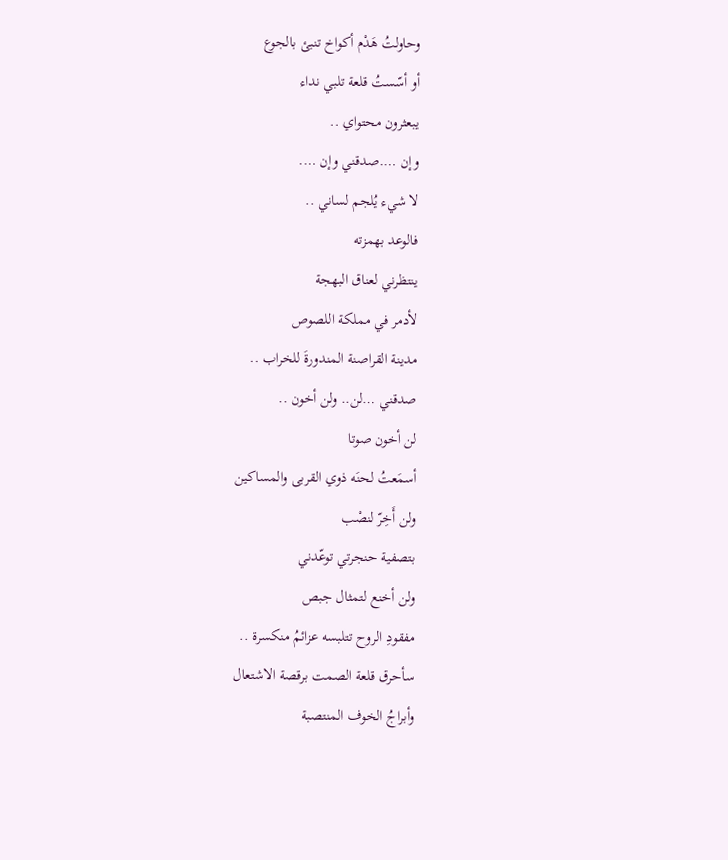وحاولتُ هَدْم أكواخ تنبئ بالجوع
أو أسّستُ قلعة تلبي نداء
يبعثرون محتواي ..
وإن ….صدقني وإن ….
لا شيء يُلجم لساني ..
فالوعد بهمزته
ينتظرني لعناق البهجة
لأدمر في مملكة اللصوص
مدينة القراصنة المندورةَ للخراب ..
صدقني …لن.. ولن أخون ..
لن أخون صوتا
أسمَعتُ لحنَه ذوي القربى والمساكين
ولن أَخِرّ لنصْب
بتصفية حنجرتي توعّدني
ولن أخنع لتمثال جبص
مفقودِ الروح تتلبسه عزائمُ منكسرة ..
سأحرق قلعة الصمت برقصة الاشتعال
وأبراجُ الخوف المنتصبة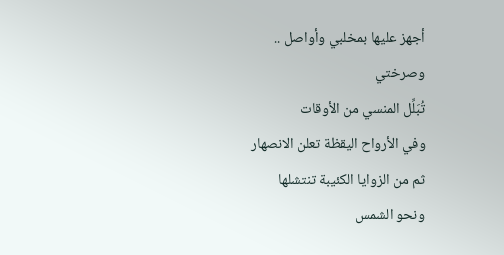أجهز عليها بمخلبي وأواصل ..
وصرختي
تُبَلِّل المنسي من الأوقات
وفي الأرواح اليقظة تعلن الانصهار
ثم من الزوايا الكئيبة تنتشلها
ونحو الشمس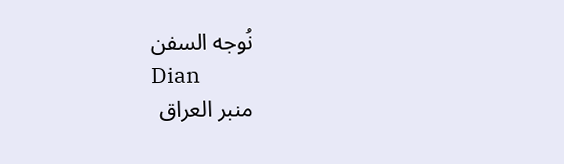نُوجه السفن
Dian
منبر العراق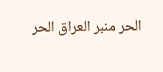الحر منبر العراق الحر